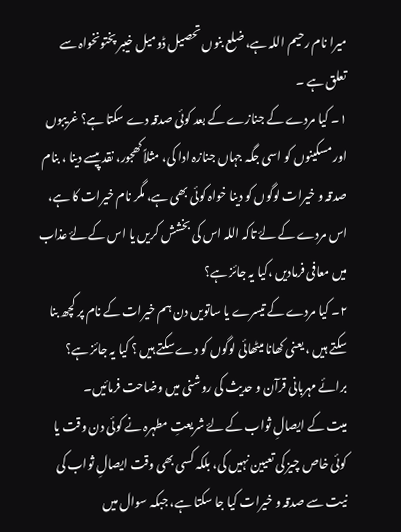میرا نام رحیم اللہ ہے، ضلع بنوں تحصیل ڈومیل خیبر پختونخواہ سے تعلق ہے ۔
۱۔ کیا مردے کے جنازے کے بعد کوئی صدقہ دے سکتا ہے؟ غریبوں اور مسکینوں کو اسی جگہ جہاں جنازہ ادا کی، مثلاً کھجور، نقد پیسے دینا ، بنام صدقہ و خیرات لوگوں کو دینا خواہ کوئی بھی ہے، مگر نام خیرات کا ہے، اس مردے کے لۓ تاکہ اللہ اس کی بخشش کریں یا اس کے لۓ عذاب میں معافی فرمادیں ،کیا یہ جائز ہے؟
۲۔ کیا مردے کے تیسرے یا ساتویں دن ہم خیرات کے نام پر کچھ بنا سکتے ہیں ، یعنی کھانا میٹھائی لوگوں کو دے سکتے ہیں ؟ کیا یہ جائز ہے؟ برائے مہربانی قرآن و حدیث کی روشنی میں وضاحت فرمائیں۔
میت کے ایصالِ ثواب کے لۓ شریعتِ مطہرہ نے کوئی دن وقت یا کوئی خاص چیز کی تعیین نہیں کی، بلکہ کسی بھی وقت ایصالِ ثواب کی نیت سے صدقہ و خیرات کیا جا سکتا ہے، جبکہ سوال میں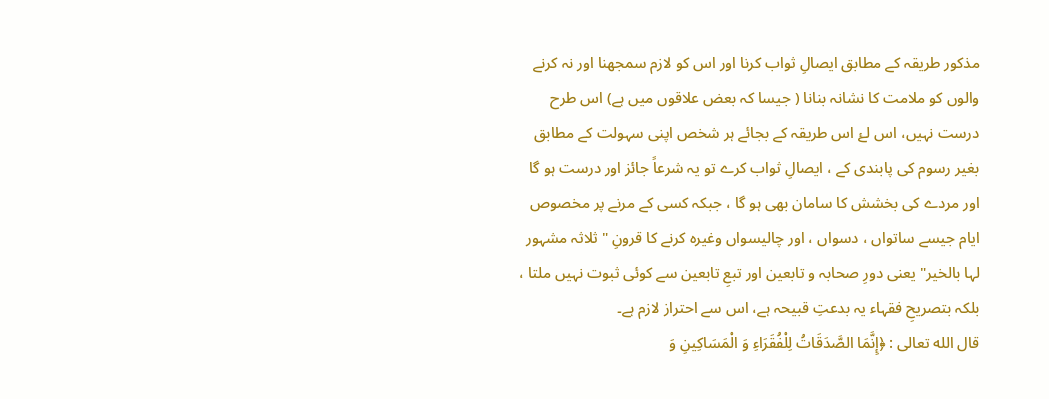مذکور طریقہ کے مطابق ایصالِ ثواب کرنا اور اس کو لازم سمجھنا اور نہ کرنے والوں کو ملامت کا نشانہ بنانا ( جیسا کہ بعض علاقوں میں ہے) اس طرح درست نہیں، اس لۓ اس طریقہ کے بجائے ہر شخص اپنی سہولت کے مطابق بغیر رسوم کی پابندی کے ، ایصالِ ثواب کرے تو یہ شرعاً جائز اور درست ہو گا اور مردے کی بخشش کا سامان بھی ہو گا ، جبکہ کسی کے مرنے پر مخصوص ایام جیسے ساتواں ، دسواں ، اور چالیسواں وغیرہ کرنے کا قرونِ " ثلاثہ مشہور لہا بالخیر" یعنی دورِ صحابہ و تابعین اور تبعِ تابعین سے کوئی ثبوت نہیں ملتا ، بلکہ بتصریحِ فقہاء یہ بدعتِ قبیحہ ہے، اس سے احتراز لازم ہے۔
قال الله تعالى : ﴿إِنَّمَا الصَّدَقَاتُ لِلْفُقَرَاءِ وَ الْمَسَاكِينِ وَ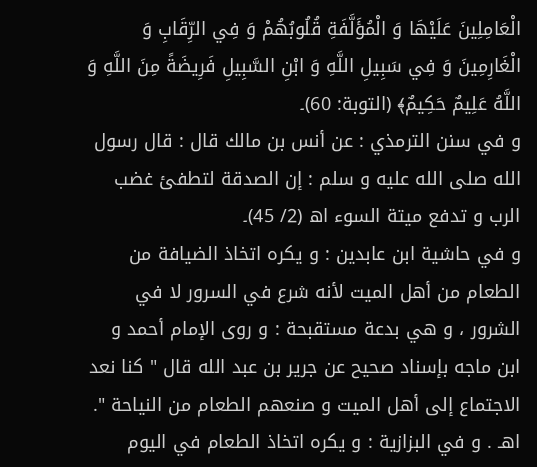الْعَامِلِينَ عَلَيْهَا وَ الْمُؤَلَّفَةِ قُلُوبُهُمْ وَ فِي الرِّقَابِ وَ الْغَارِمِينَ وَ فِي سَبِيلِ اللَّهِ وَ ابْنِ السَّبِيلِ فَرِيضَةً مِنَ اللَّهِ وَ اللَّهُ عَلِيمٌ حَكِيمٌ﴾ (التوبة: 60)۔
و في سنن الترمذي : عن أنس بن مالك قال : قال رسول الله صلى الله عليه و سلم : إن الصدقة لتطفئ غضب الرب و تدفع ميتة السوء اھ (2/ 45)۔
و في حاشية ابن عابدين : و يكره اتخاذ الضيافة من الطعام من أهل الميت لأنه شرع في السرور لا في الشرور ، و هي بدعة مستقبحة : و روى الإمام أحمد و ابن ماجه بإسناد صحيح عن جرير بن عبد الله قال " كنا نعد الاجتماع إلى أهل الميت و صنعهم الطعام من النياحة ". اهـ . و في البزازية : و يكره اتخاذ الطعام في اليوم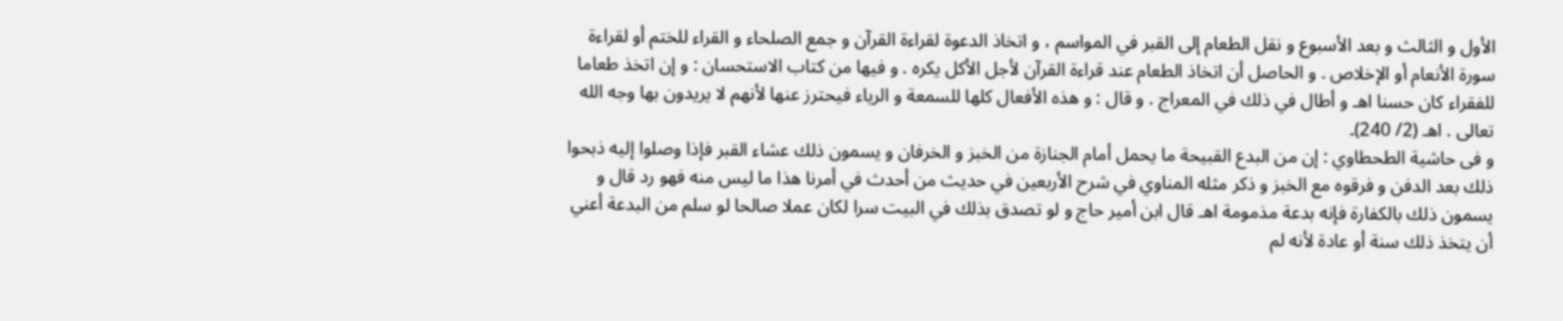الأول و الثالث و بعد الأسبوع و نقل الطعام إلى القبر في المواسم ، و اتخاذ الدعوة لقراءة القرآن و جمع الصلحاء و القراء للختم أو لقراءة سورة الأنعام أو الإخلاص . و الحاصل أن اتخاذ الطعام عند قراءة القرآن لأجل الأكل يكره . و فيها من كتاب الاستحسان : و إن اتخذ طعاما للفقراء كان حسنا اهـ و أطال في ذلك في المعراج . و قال : و هذه الأفعال كلها للسمعة و الرياء فيحترز عنها لأنهم لا يريدون بها وجه الله تعالى . اهـ (2/ 240)۔
و فى حاشية الطحطاوي : إن من البدع القبيحة ما يحمل أمام الجنازة من الخبز و الخرفان و يسمون ذلك عشاء القبر فإذا وصلوا إليه ذبحوا ذلك بعد الدفن و فرقوه مع الخبز و ذكر مثله المناوي في شرح الأربعين في حديث من أحدث في أمرنا هذا ما ليس منه فهو رد قال و يسمون ذلك بالكفارة فإنه بدعة مذمومة اهـ قال ابن أمير حاج و لو تصدق بذلك في البيت سرا لكان عملا صالحا لو سلم من البدعة أعني أن يتخذ ذلك سنة أو عادة لأنه لم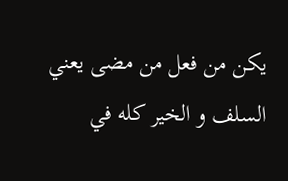يكن من فعل من مضى يعني السلف و الخير كله في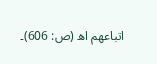اتباعهم اھ (ص: 606)۔